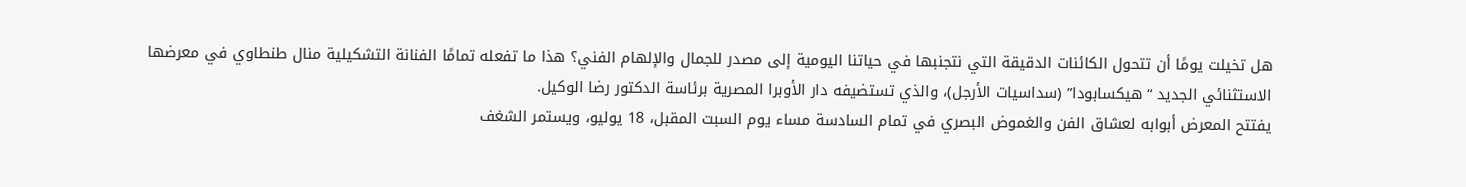هل تخيلت يومًا أن تتحول الكائنات الدقيقة التي نتجنبها في حياتنا اليومية إلى مصدر للجمال والإلهام الفني؟ هذا ما تفعله تمامًا الفنانة التشكيلية منال طنطاوي في معرضها الاستثنائي الجديد “هيكسابودا” (سداسيات الأرجل)، والذي تستضيفه دار الأوبرا المصرية برئاسة الدكتور رضا الوكيل.
يفتتح المعرض أبوابه لعشاق الفن والغموض البصري في تمام السادسة مساء يوم السبت المقبل، 18 يوليو، ويستمر الشغف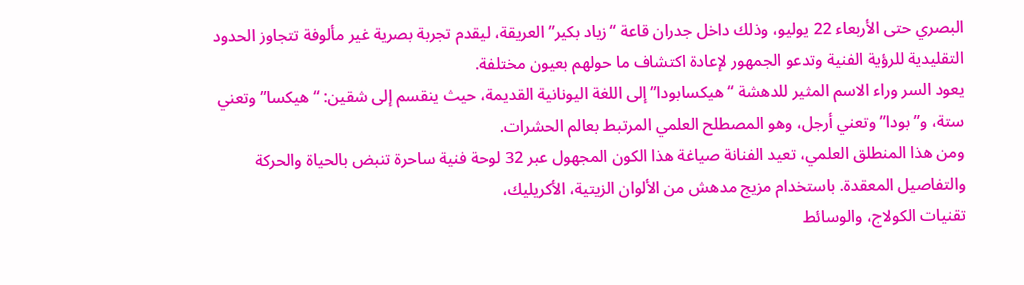البصري حتى الأربعاء 22 يوليو، وذلك داخل جدران قاعة “زياد بكير” العريقة، ليقدم تجربة بصرية غير مألوفة تتجاوز الحدود التقليدية للرؤية الفنية وتدعو الجمهور لإعادة اكتشاف ما حولهم بعيون مختلفة.
يعود السر وراء الاسم المثير للدهشة “هيكسابودا” إلى اللغة اليونانية القديمة، حيث ينقسم إلى شقين: “هيكسا” وتعني ستة، و”بودا” وتعني أرجل، وهو المصطلح العلمي المرتبط بعالم الحشرات.
ومن هذا المنطلق العلمي، تعيد الفنانة صياغة هذا الكون المجهول عبر 32 لوحة فنية ساحرة تنبض بالحياة والحركة والتفاصيل المعقدة. باستخدام مزيج مدهش من الألوان الزيتية، الأكريليك،
تقنيات الكولاج، والوسائط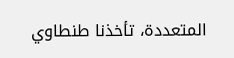المتعددة، تأخذنا طنطاوي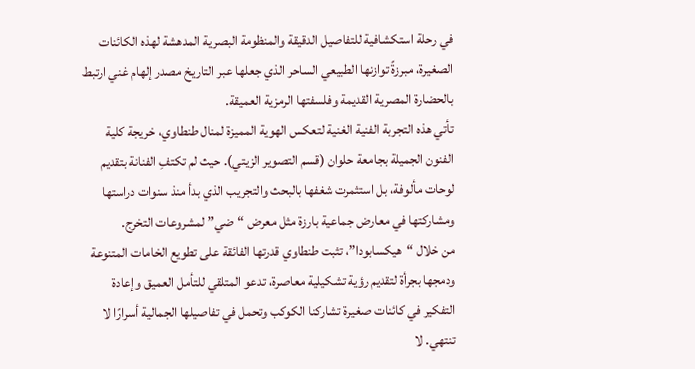في رحلة استكشافية للتفاصيل الدقيقة والمنظومة البصرية المدهشة لهذه الكائنات الصغيرة، مبرزةً توازنها الطبيعي الساحر الذي جعلها عبر التاريخ مصدر إلهام غني ارتبط بالحضارة المصرية القديمة وفلسفتها الرمزية العميقة.
تأتي هذه التجربة الفنية الغنية لتعكس الهوية المميزة لمنال طنطاوي، خريجة كلية الفنون الجميلة بجامعة حلوان (قسم التصوير الزيتي). حيث لم تكتفِ الفنانة بتقديم لوحات مألوفة، بل استثمرت شغفها بالبحث والتجريب الذي بدأ منذ سنوات دراستها ومشاركتها في معارض جماعية بارزة مثل معرض “ضي” لمشروعات التخرج.
من خلال “هيكسابودا”، تثبت طنطاوي قدرتها الفائقة على تطويع الخامات المتنوعة ودمجها بجرأة لتقديم رؤية تشكيلية معاصرة، تدعو المتلقي للتأمل العميق وإعادة التفكير في كائنات صغيرة تشاركنا الكوكب وتحمل في تفاصيلها الجمالية أسرارًا لا تنتهي. لا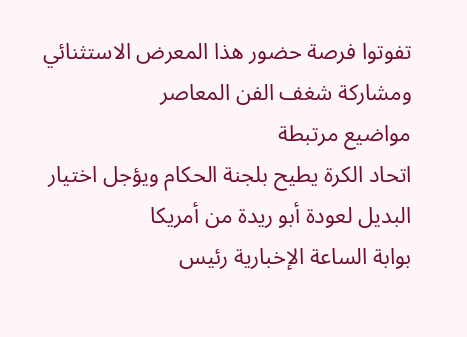تفوتوا فرصة حضور هذا المعرض الاستثنائي ومشاركة شغف الفن المعاصر
مواضيع مرتبطة
اتحاد الكرة يطيح بلجنة الحكام ويؤجل اختيار البديل لعودة أبو ريدة من أمريكا
بوابة الساعة الإخبارية رئيس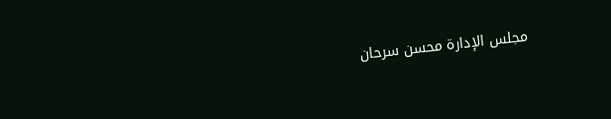مجلس الإدارة محسن سرحان